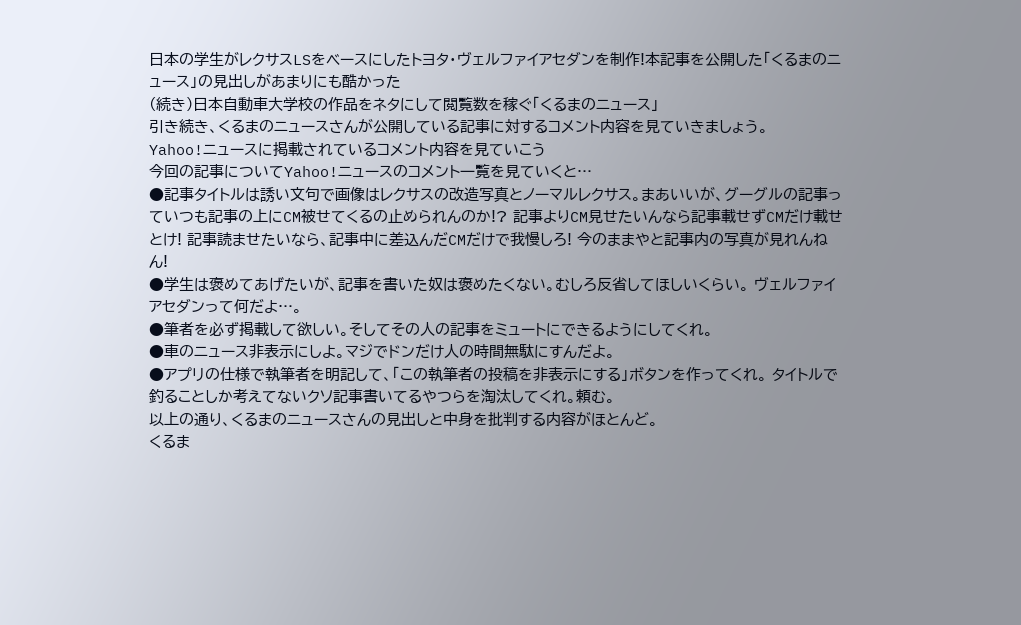日本の学生がレクサスLSをベースにしたトヨタ・ヴェルファイアセダンを制作!本記事を公開した「くるまのニュース」の見出しがあまりにも酷かった
(続き)日本自動車大学校の作品をネタにして閲覧数を稼ぐ「くるまのニュース」
引き続き、くるまのニュースさんが公開している記事に対するコメント内容を見ていきましょう。
Yahoo!ニュースに掲載されているコメント内容を見ていこう
今回の記事についてYahoo!ニュースのコメント一覧を見ていくと…
●記事タイトルは誘い文句で画像はレクサスの改造写真とノーマルレクサス。まあいいが、グーグルの記事っていつも記事の上にCM被せてくるの止められんのか!? 記事よりCM見せたいんなら記事載せずCMだけ載せとけ! 記事読ませたいなら、記事中に差込んだCMだけで我慢しろ! 今のままやと記事内の写真が見れんねん!
●学生は褒めてあげたいが、記事を書いた奴は褒めたくない。むしろ反省してほしいくらい。 ヴェルファイアセダンって何だよ…。
●筆者を必ず掲載して欲しい。そしてその人の記事をミュートにできるようにしてくれ。
●車のニュース非表示にしよ。マジでドンだけ人の時間無駄にすんだよ。
●アプリの仕様で執筆者を明記して、「この執筆者の投稿を非表示にする」ボタンを作ってくれ。 タイトルで釣ることしか考えてないクソ記事書いてるやつらを淘汰してくれ。頼む。
以上の通り、くるまのニュースさんの見出しと中身を批判する内容がほとんど。
くるま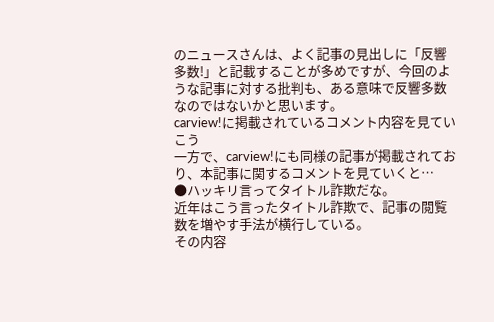のニュースさんは、よく記事の見出しに「反響多数!」と記載することが多めですが、今回のような記事に対する批判も、ある意味で反響多数なのではないかと思います。
carview!に掲載されているコメント内容を見ていこう
一方で、carview!にも同様の記事が掲載されており、本記事に関するコメントを見ていくと…
●ハッキリ言ってタイトル詐欺だな。
近年はこう言ったタイトル詐欺で、記事の閲覧数を増やす手法が横行している。
その内容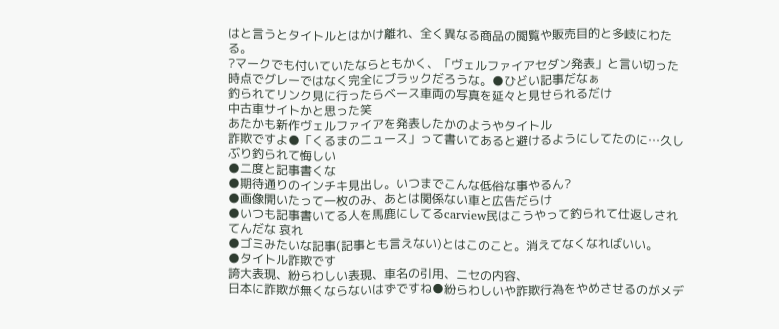はと言うとタイトルとはかけ離れ、全く異なる商品の閲覧や販売目的と多岐にわたる。
?マークでも付いていたならともかく、「ヴェルファイアセダン発表」と言い切った時点でグレーではなく完全にブラックだろうな。●ひどい記事だなぁ
釣られてリンク見に行ったらベース車両の写真を延々と見せられるだけ
中古車サイトかと思った笑
あたかも新作ヴェルファイアを発表したかのようやタイトル
詐欺ですよ●「くるまのニュース」って書いてあると避けるようにしてたのに…久しぶり釣られて悔しい
●二度と記事書くな
●期待通りのインチキ見出し。いつまでこんな低俗な事やるん?
●画像開いたって一枚のみ、あとは関係ない車と広告だらけ
●いつも記事書いてる人を馬鹿にしてるcarview民はこうやって釣られて仕返しされてんだな 哀れ
●ゴミみたいな記事(記事とも言えない)とはこのこと。消えてなくなればいい。
●タイトル詐欺です
誇大表現、紛らわしい表現、車名の引用、ニセの内容、
日本に詐欺が無くならないはずですね●紛らわしいや詐欺行為をやめさせるのがメデ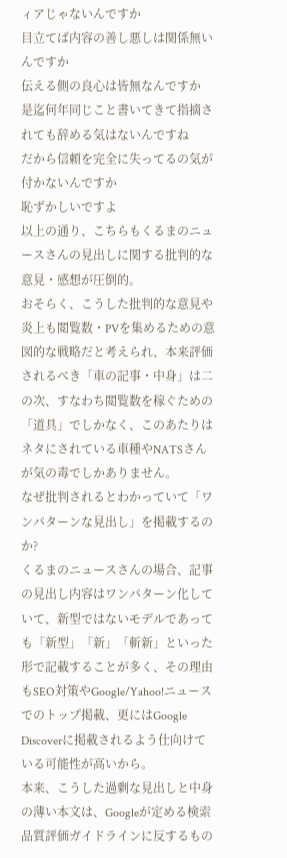ィアじゃないんですか
目立てば内容の善し悪しは関係無いんですか
伝える側の良心は皆無なんですか
是迄何年同じこと書いてきて指摘されても辞める気はないんですね
だから信頼を完全に失ってるの気が付かないんですか
恥ずかしいですよ
以上の通り、こちらもくるまのニュースさんの見出しに関する批判的な意見・感想が圧倒的。
おそらく、こうした批判的な意見や炎上も閲覧数・PVを集めるための意図的な戦略だと考えられ、本来評価されるべき「車の記事・中身」は二の次、すなわち閲覧数を稼ぐための「道具」でしかなく、このあたりはネタにされている車種やNATSさんが気の毒でしかありません。
なぜ批判されるとわかっていて「ワンパターンな見出し」を掲載するのか?
くるまのニュースさんの場合、記事の見出し内容はワンパターン化していて、新型ではないモデルであっても「新型」「新」「斬新」といった形で記載することが多く、その理由もSEO対策やGoogle/Yahoo!ニュースでのトップ掲載、更にはGoogle Discoverに掲載されるよう仕向けている可能性が高いから。
本来、こうした過剰な見出しと中身の薄い本文は、Googleが定める検索品質評価ガイドラインに反するもの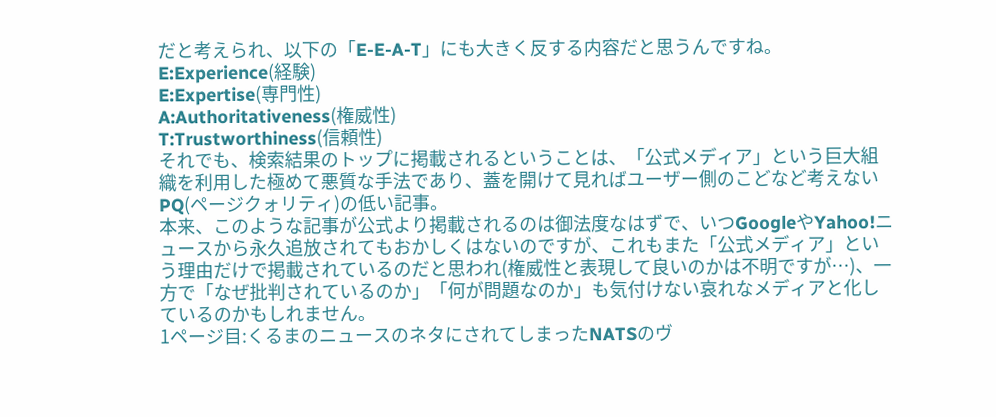だと考えられ、以下の「E-E-A-T」にも大きく反する内容だと思うんですね。
E:Experience(経験)
E:Expertise(専門性)
A:Authoritativeness(権威性)
T:Trustworthiness(信頼性)
それでも、検索結果のトップに掲載されるということは、「公式メディア」という巨大組織を利用した極めて悪質な手法であり、蓋を開けて見ればユーザー側のこどなど考えないPQ(ページクォリティ)の低い記事。
本来、このような記事が公式より掲載されるのは御法度なはずで、いつGoogleやYahoo!ニュースから永久追放されてもおかしくはないのですが、これもまた「公式メディア」という理由だけで掲載されているのだと思われ(権威性と表現して良いのかは不明ですが…)、一方で「なぜ批判されているのか」「何が問題なのか」も気付けない哀れなメディアと化しているのかもしれません。
1ページ目:くるまのニュースのネタにされてしまったNATSのヴ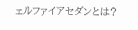ェルファイアセダンとは?